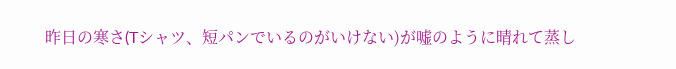昨日の寒さ(Tシャツ、短パンでいるのがいけない)が嘘のように晴れて蒸し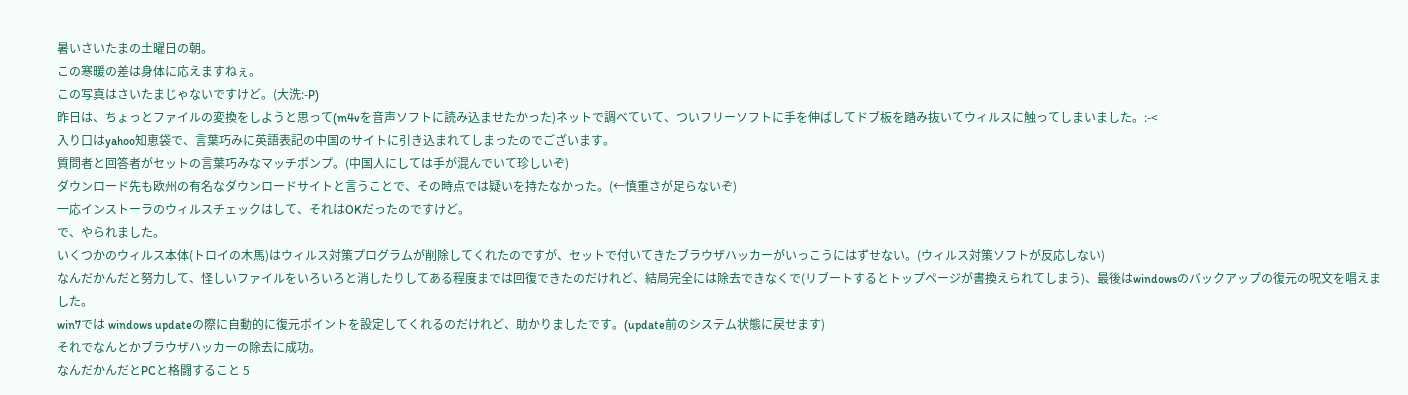暑いさいたまの土曜日の朝。
この寒暖の差は身体に応えますねぇ。
この写真はさいたまじゃないですけど。(大洗:-P)
昨日は、ちょっとファイルの変換をしようと思って(m4vを音声ソフトに読み込ませたかった)ネットで調べていて、ついフリーソフトに手を伸ばしてドブ板を踏み抜いてウィルスに触ってしまいました。:-<
入り口はyahoo知恵袋で、言葉巧みに英語表記の中国のサイトに引き込まれてしまったのでございます。
質問者と回答者がセットの言葉巧みなマッチポンプ。(中国人にしては手が混んでいて珍しいぞ)
ダウンロード先も欧州の有名なダウンロードサイトと言うことで、その時点では疑いを持たなかった。(←慎重さが足らないぞ)
一応インストーラのウィルスチェックはして、それはOKだったのですけど。
で、やられました。
いくつかのウィルス本体(トロイの木馬)はウィルス対策プログラムが削除してくれたのですが、セットで付いてきたブラウザハッカーがいっこうにはずせない。(ウィルス対策ソフトが反応しない)
なんだかんだと努力して、怪しいファイルをいろいろと消したりしてある程度までは回復できたのだけれど、結局完全には除去できなくで(リブートするとトップページが書換えられてしまう)、最後はwindowsのバックアップの復元の呪文を唱えました。
win7では windows updateの際に自動的に復元ポイントを設定してくれるのだけれど、助かりましたです。(update前のシステム状態に戻せます)
それでなんとかブラウザハッカーの除去に成功。
なんだかんだとPCと格闘すること 5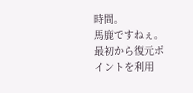時間。
馬鹿ですねぇ。
最初から復元ポイントを利用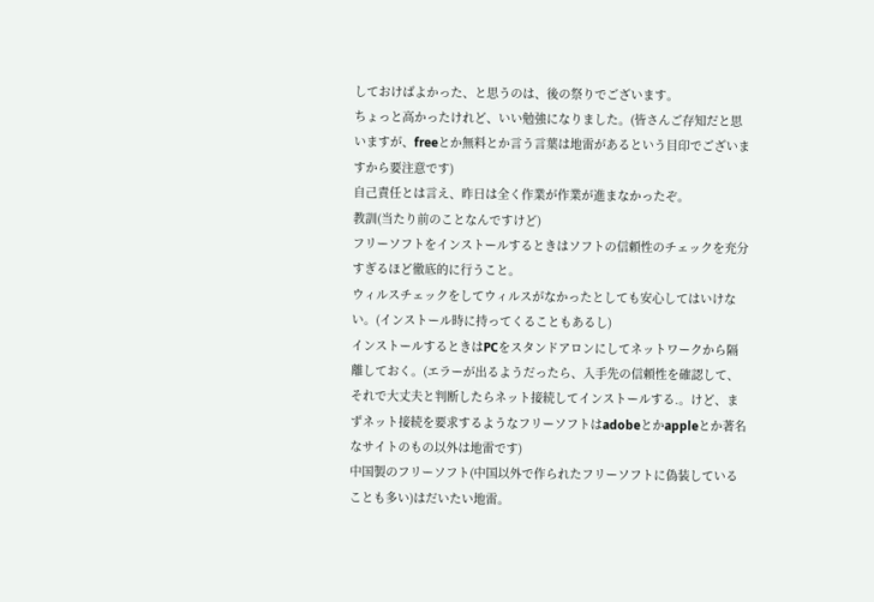しておけばよかった、と思うのは、後の祭りでございます。
ちょっと高かったけれど、いい勉強になりました。(皆さんご存知だと思いますが、freeとか無料とか言う言葉は地雷があるという目印でございますから要注意です)
自己責任とは言え、昨日は全く作業が作業が進まなかったぞ。
教訓(当たり前のことなんですけど)
フリーソフトをインストールするときはソフトの信頼性のチェックを充分すぎるほど徹底的に行うこと。
ウィルスチェックをしてウィルスがなかったとしても安心してはいけない。(インストール時に持ってくることもあるし)
インストールするときはPCをスタンドアロンにしてネットワークから隔離しておく。(エラーが出るようだったら、入手先の信頼性を確認して、それで大丈夫と判断したらネット接続してインストールする.。けど、まずネット接続を要求するようなフリーソフトはadobeとかappleとか著名なサイトのもの以外は地雷です)
中国製のフリーソフト(中国以外で作られたフリーソフトに偽装していることも多い)はだいたい地雷。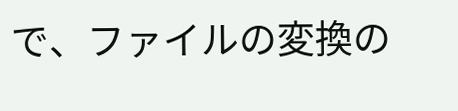で、ファイルの変換の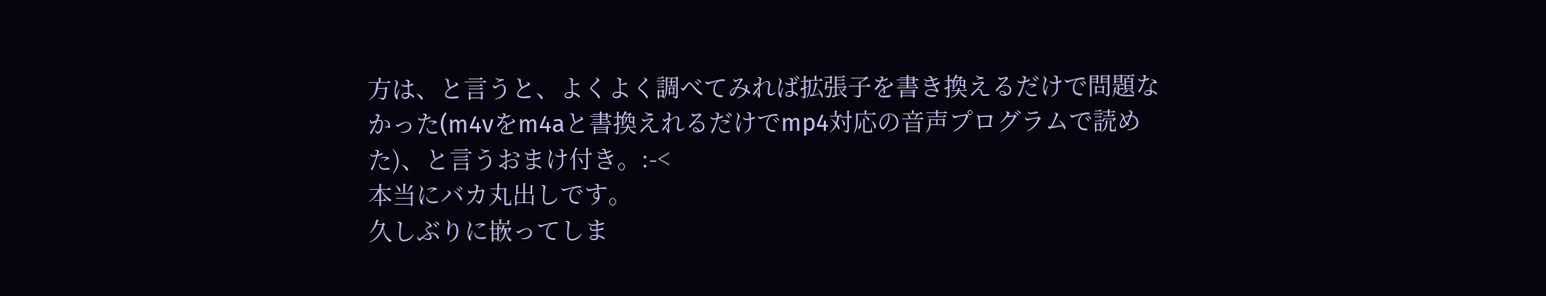方は、と言うと、よくよく調べてみれば拡張子を書き換えるだけで問題なかった(m4vをm4aと書換えれるだけでmp4対応の音声プログラムで読めた)、と言うおまけ付き。:-<
本当にバカ丸出しです。
久しぶりに嵌ってしま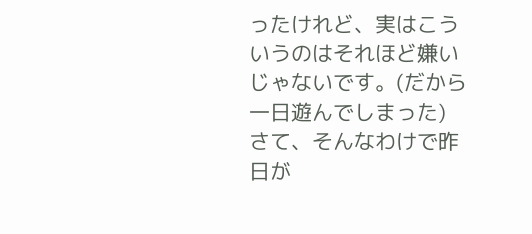ったけれど、実はこういうのはそれほど嫌いじゃないです。(だから一日遊んでしまった)
さて、そんなわけで昨日が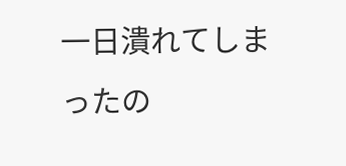一日潰れてしまったの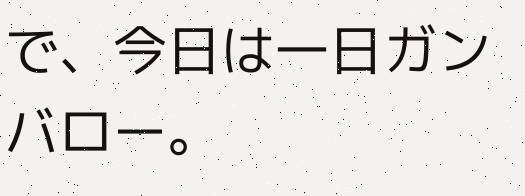で、今日は一日ガンバロー。